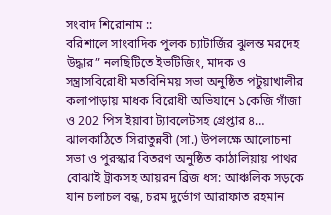সংবাদ শিরোনাম ::
বরিশালে সাংবাদিক পুলক চ্যাটার্জির ঝুলন্ত মরদেহ উদ্ধার” নলছিটিতে ইভটিজিং, মাদক ও সন্ত্রাসবিরোধী মতবিনিময় সভা অনুষ্ঠিত পটুয়াখালীর কলাপাড়ায় মাধক বিরোধী অভিযানে ১কেজি গাঁজা ও 202 পিস ইয়াবা ট্যাবলেটসহ গ্রেপ্তার ৪… ঝালকাঠিতে সিরাতুন্নবী (সা.) উপলক্ষে আলোচনা সভা ও পুরস্কার বিতরণ অনুষ্ঠিত কাঠালিয়ায় পাথর বোঝাই ট্রাকসহ আয়রন ব্রিজ ধস: আঞ্চলিক সড়কে যান চলাচল বন্ধ, চরম দুর্ভোগ আরাফাত রহমান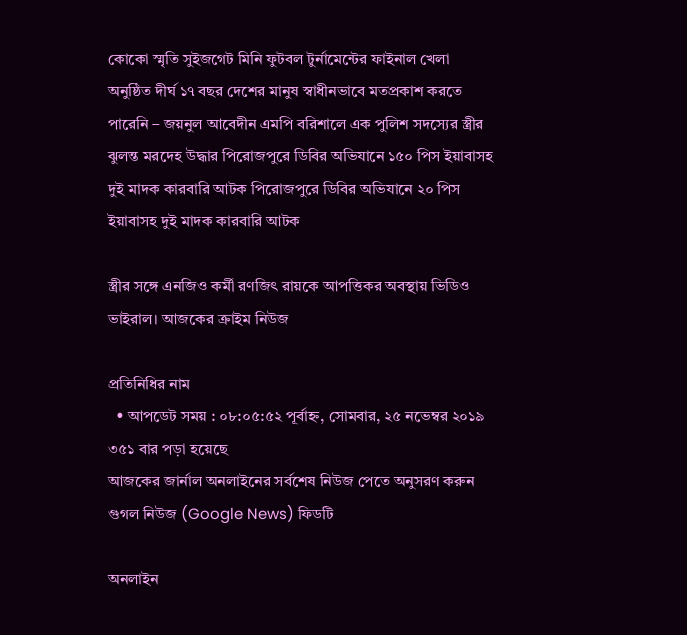কোকো স্মৃতি সুইজগেট মিনি ফুটবল টুর্নামেন্টের ফাইনাল খেলা অনুষ্ঠিত দীর্ঘ ১৭ বছর দেশের মানুষ স্বাধীনভাবে মতপ্রকাশ করতে পারেনি – জয়নুল আবেদীন এমপি বরিশালে এক পুলিশ সদস্যের স্ত্রীর ঝুলন্ত মরদেহ উদ্ধার পিরোজপুরে ডিবির অভিযানে ১৫০ পিস ইয়াবাসহ দুই মাদক কারবারি আটক পিরোজপুরে ডিবির অভিযানে ২০ পিস ইয়াবাসহ দুই মাদক কারবারি আটক

স্ত্রীর সঙ্গে এনজিও কর্মী রণজিৎ রায়কে আপত্তিকর অবস্থায় ভিডিও ভাইরাল। আজকের ক্রাইম নিউজ

প্রতিনিধির নাম
  • আপডেট সময় : ০৮:০৫:৫২ পূর্বাহ্ন, সোমবার, ২৫ নভেম্বর ২০১৯ ৩৫১ বার পড়া হয়েছে
আজকের জার্নাল অনলাইনের সর্বশেষ নিউজ পেতে অনুসরণ করুন গুগল নিউজ (Google News) ফিডটি

অনলাইন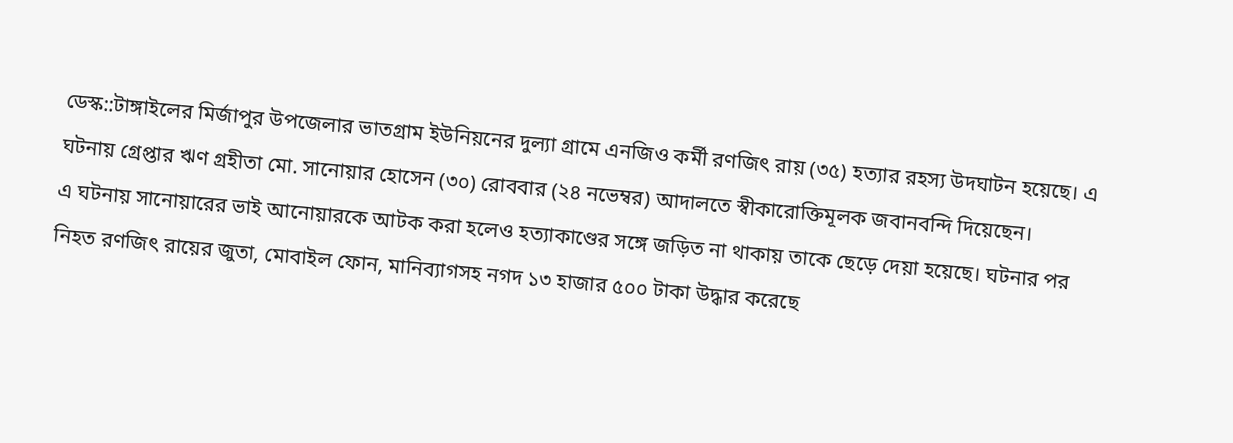ডেস্ক::টাঙ্গাইলের মির্জাপুর উপজেলার ভাতগ্রাম ইউনিয়নের দুল্যা গ্রামে এনজিও কর্মী রণজিৎ রায় (৩৫) হত্যার রহস্য উদঘাটন হয়েছে। এ ঘটনায় গ্রেপ্তার ঋণ গ্রহীতা মো. সানোয়ার হোসেন (৩০) রোববার (২৪ নভেম্বর) আদালতে স্বীকারোক্তিমূলক জবানবন্দি দিয়েছেন।
এ ঘটনায় সানোয়ারের ভাই আনোয়ারকে আটক করা হলেও হত্যাকাণ্ডের সঙ্গে জড়িত না থাকায় তাকে ছেড়ে দেয়া হয়েছে। ঘটনার পর নিহত রণজিৎ রায়ের জুতা, মোবাইল ফোন, মানিব্যাগসহ নগদ ১৩ হাজার ৫০০ টাকা উদ্ধার করেছে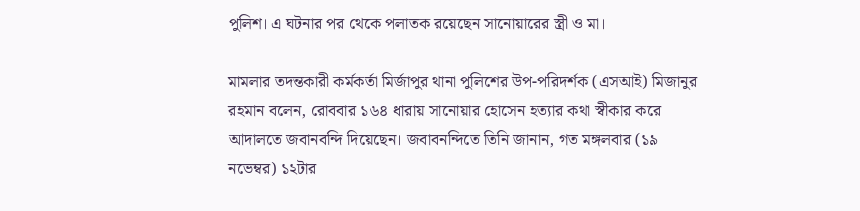পুলিশ। এ ঘটনার পর থেকে পলাতক রয়েছেন সানোয়ারের স্ত্রী ও মা।

মামলার তদন্তকারী কর্মকর্তা মির্জাপুর থানা পুলিশের উপ-পরিদর্শক (এসআই) মিজানুর রহমান বলেন, রোববার ১৬৪ ধারায় সানোয়ার হোসেন হত্যার কথা স্বীকার করে আদালতে জবানবন্দি দিয়েছেন। জবাবনন্দিতে তিনি জানান, গত মঙ্গলবার (১৯ নভেম্বর) ১২টার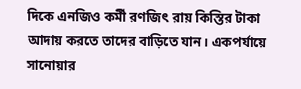দিকে এনজিও কর্মী রণজিৎ রায় কিস্তির টাকা আদায় করতে তাদের বাড়িতে যান। একপর্যায়ে সানোয়ার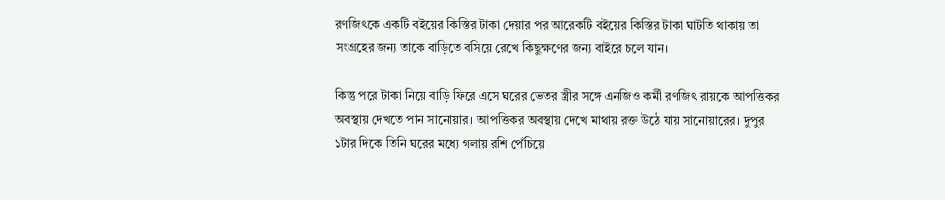রণজিৎকে একটি বইয়ের কিস্তির টাকা দেয়ার পর আরেকটি বইয়ের কিস্তির টাকা ঘাটতি থাকায় তা সংগ্রহের জন্য তাকে বাড়িতে বসিয়ে রেখে কিছুক্ষণের জন্য বাইরে চলে যান।

কিন্তু পরে টাকা নিয়ে বাড়ি ফিরে এসে ঘরের ভেতর স্ত্রীর সঙ্গে এনজিও কর্মী রণজিৎ রায়কে আপত্তিকর অবস্থায় দেখতে পান সানোয়ার। আপত্তিকর অবস্থায় দেখে মাথায় রক্ত উঠে যায় সানোয়ারের। দুপুর ১টার দিকে তিনি ঘরের মধ্যে গলায় রশি পেঁচিয়ে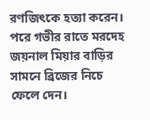রণজিৎকে হত্যা করেন। পরে গভীর রাতে মরদেহ জয়নাল মিয়ার বাড়ির সামনে ব্রিজের নিচে ফেলে দেন।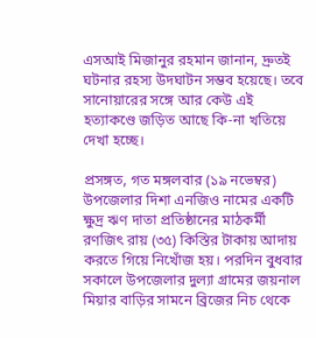এসআই মিজানুর রহমান জানান, দ্রুতই ঘটনার রহস্য উদঘাটন সম্ভব হয়েছে। তবে সানোয়ারের সঙ্গে আর কেউ এই হত্যাকণ্ডে জড়িত আছে কি-না খতিয়ে দেখা হচ্ছে।

প্রসঙ্গত, গত মঙ্গলবার (১৯ নভেম্বর) উপজেলার দিশা এনজিও নামের একটি ক্ষুদ্র ঋণ দাতা প্রতিষ্ঠানের মাঠকর্মী রণজিৎ রায় (৩৫) কিস্তির টাকায় আদায় করতে গিয়ে নিখোঁজ হয়। পরদিন বুধবার সকালে উপজেলার দুল্যা গ্রামের জয়নাল মিয়ার বাড়ির সামনে ব্রিজের নিচ থেকে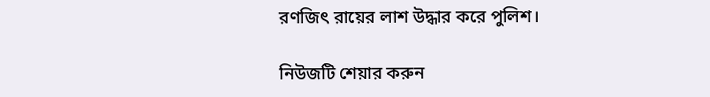রণজিৎ রায়ের লাশ উদ্ধার করে পুলিশ।

নিউজটি শেয়ার করুন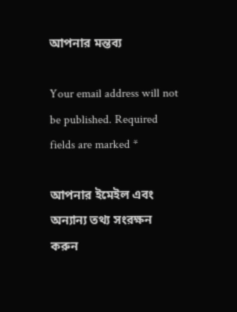আপনার মন্তব্য

Your email address will not be published. Required fields are marked *

আপনার ইমেইল এবং অন্যান্য তথ্য সংরক্ষন করুন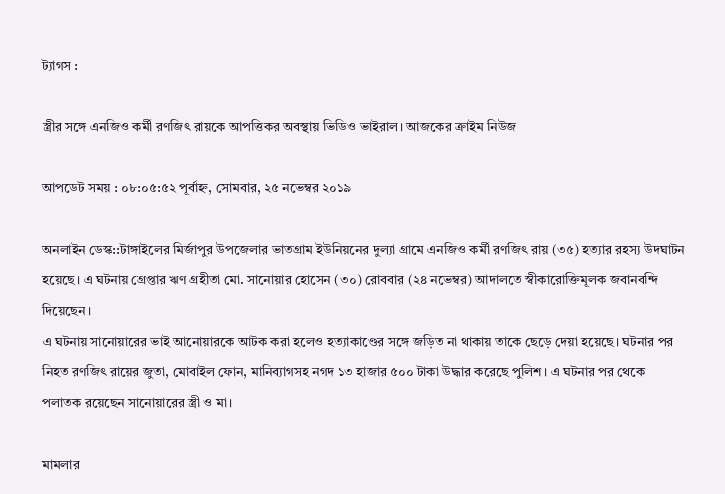ট্যাগস :

স্ত্রীর সঙ্গে এনজিও কর্মী রণজিৎ রায়কে আপত্তিকর অবস্থায় ভিডিও ভাইরাল। আজকের ক্রাইম নিউজ

আপডেট সময় : ০৮:০৫:৫২ পূর্বাহ্ন, সোমবার, ২৫ নভেম্বর ২০১৯

অনলাইন ডেস্ক::টাঙ্গাইলের মির্জাপুর উপজেলার ভাতগ্রাম ইউনিয়নের দুল্যা গ্রামে এনজিও কর্মী রণজিৎ রায় (৩৫) হত্যার রহস্য উদঘাটন হয়েছে। এ ঘটনায় গ্রেপ্তার ঋণ গ্রহীতা মো. সানোয়ার হোসেন (৩০) রোববার (২৪ নভেম্বর) আদালতে স্বীকারোক্তিমূলক জবানবন্দি দিয়েছেন।
এ ঘটনায় সানোয়ারের ভাই আনোয়ারকে আটক করা হলেও হত্যাকাণ্ডের সঙ্গে জড়িত না থাকায় তাকে ছেড়ে দেয়া হয়েছে। ঘটনার পর নিহত রণজিৎ রায়ের জুতা, মোবাইল ফোন, মানিব্যাগসহ নগদ ১৩ হাজার ৫০০ টাকা উদ্ধার করেছে পুলিশ। এ ঘটনার পর থেকে পলাতক রয়েছেন সানোয়ারের স্ত্রী ও মা।

মামলার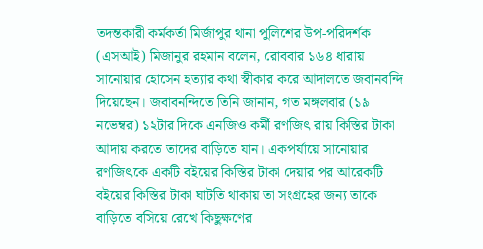তদন্তকারী কর্মকর্তা মির্জাপুর থানা পুলিশের উপ-পরিদর্শক (এসআই) মিজানুর রহমান বলেন, রোববার ১৬৪ ধারায় সানোয়ার হোসেন হত্যার কথা স্বীকার করে আদালতে জবানবন্দি দিয়েছেন। জবাবনন্দিতে তিনি জানান, গত মঙ্গলবার (১৯ নভেম্বর) ১২টার দিকে এনজিও কর্মী রণজিৎ রায় কিস্তির টাকা আদায় করতে তাদের বাড়িতে যান। একপর্যায়ে সানোয়ার রণজিৎকে একটি বইয়ের কিস্তির টাকা দেয়ার পর আরেকটি বইয়ের কিস্তির টাকা ঘাটতি থাকায় তা সংগ্রহের জন্য তাকে বাড়িতে বসিয়ে রেখে কিছুক্ষণের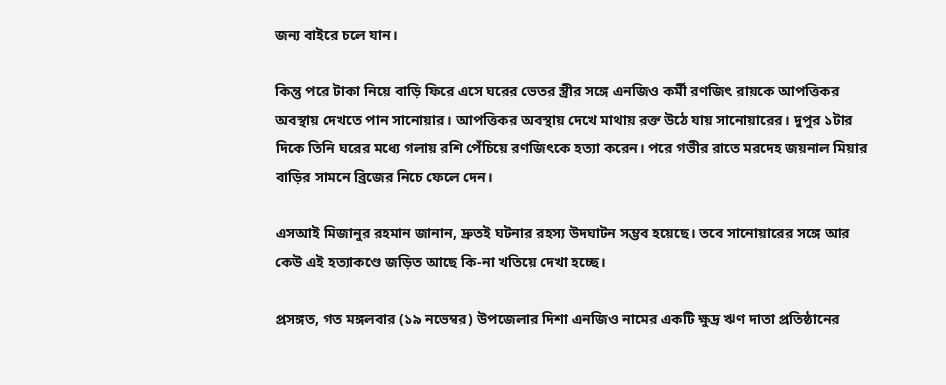জন্য বাইরে চলে যান।

কিন্তু পরে টাকা নিয়ে বাড়ি ফিরে এসে ঘরের ভেতর স্ত্রীর সঙ্গে এনজিও কর্মী রণজিৎ রায়কে আপত্তিকর অবস্থায় দেখতে পান সানোয়ার। আপত্তিকর অবস্থায় দেখে মাথায় রক্ত উঠে যায় সানোয়ারের। দুপুর ১টার দিকে তিনি ঘরের মধ্যে গলায় রশি পেঁচিয়ে রণজিৎকে হত্যা করেন। পরে গভীর রাতে মরদেহ জয়নাল মিয়ার বাড়ির সামনে ব্রিজের নিচে ফেলে দেন।

এসআই মিজানুর রহমান জানান, দ্রুতই ঘটনার রহস্য উদঘাটন সম্ভব হয়েছে। তবে সানোয়ারের সঙ্গে আর কেউ এই হত্যাকণ্ডে জড়িত আছে কি-না খতিয়ে দেখা হচ্ছে।

প্রসঙ্গত, গত মঙ্গলবার (১৯ নভেম্বর) উপজেলার দিশা এনজিও নামের একটি ক্ষুদ্র ঋণ দাতা প্রতিষ্ঠানের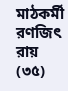মাঠকর্মী রণজিৎ রায় (৩৫)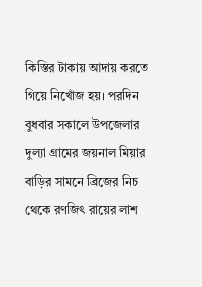কিস্তির টাকায় আদায় করতে গিয়ে নিখোঁজ হয়। পরদিন বুধবার সকালে উপজেলার দুল্যা গ্রামের জয়নাল মিয়ার বাড়ির সামনে ব্রিজের নিচ থেকে রণজিৎ রায়ের লাশ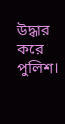উদ্ধার করে পুলিশ।